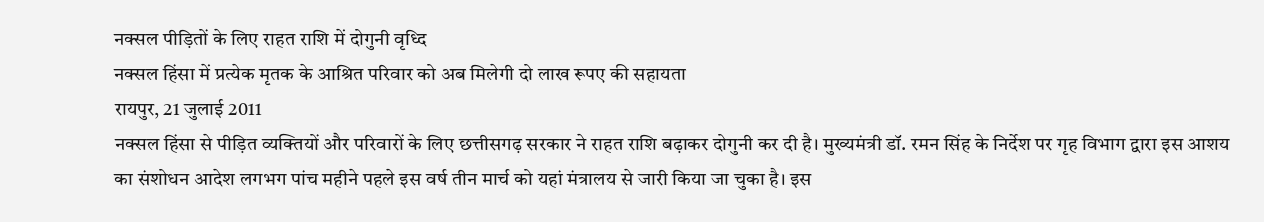नक्सल पीड़ितों के लिए राहत राशि में दोगुनी वृध्दि
नक्सल हिंसा में प्रत्येक मृतक के आश्रित परिवार को अब मिलेगी दो लाख रूपए की सहायता
रायपुर, 21 जुलाई 2011
नक्सल हिंसा से पीड़ित व्यक्तियों और परिवारों के लिए छत्तीसगढ़ सरकार ने राहत राशि बढ़ाकर दोगुनी कर दी है। मुख्यमंत्री डॉ. रमन सिंह के निर्देश पर गृह विभाग द्वारा इस आशय का संशोधन आदेश लगभग पांच महीने पहले इस वर्ष तीन मार्च को यहां मंत्रालय से जारी किया जा चुका है। इस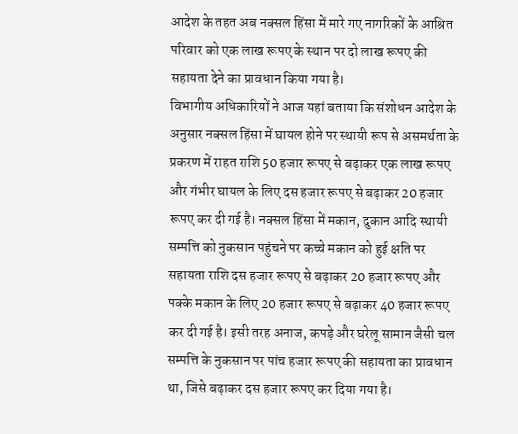आदेश के तहत अब नक्सल हिंसा में मारे गए नागरिकों के आश्रित परिवार को एक लाख रूपए के स्थान पर दो लाख रूपए की सहायता देने का प्रावधान किया गया है।
विभागीय अधिकारियों ने आज यहां बताया कि संशोधन आदेश के अनुसार नक्सल हिंसा में घायल होने पर स्थायी रूप से असमर्थता के प्रकरण में राहत राशि 50 हजार रूपए से बढ़ाकर एक लाख रूपए और गंभीर घायल के लिए दस हजार रूपए से बढ़ाकर 20 हजार रूपए कर दी गई है। नक्सल हिंसा में मकान, दुकान आदि स्थायी सम्पत्ति को नुकसान पहुंचने पर कच्चे मकान को हुई क्षति पर सहायता राशि दस हजार रूपए से बढ़ाकर 20 हजार रूपए और पक्के मकान के लिए 20 हजार रूपए से बढ़ाकर 40 हजार रूपए कर दी गई है। इसी तरह अनाज, कपड़े और घरेलू सामान जैसी चल सम्पत्ति के नुकसान पर पांच हजार रूपए की सहायता का प्रावधान था, जिसे बढ़ाकर दस हजार रूपए कर दिया गया है।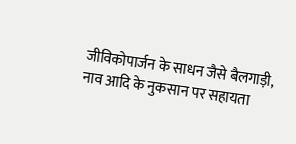जीविकोपार्जन के साधन जैसे बैलगाड़ी, नाव आदि के नुकसान पर सहायता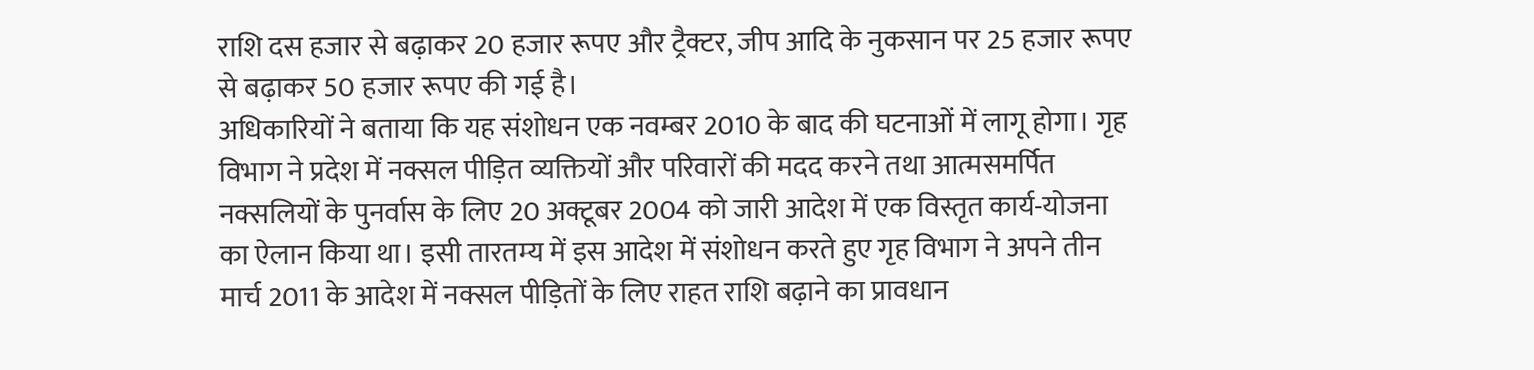राशि दस हजार से बढ़ाकर 20 हजार रूपए और ट्रैक्टर, जीप आदि के नुकसान पर 25 हजार रूपए से बढ़ाकर 50 हजार रूपए की गई है।
अधिकारियों ने बताया कि यह संशोधन एक नवम्बर 2010 के बाद की घटनाओं में लागू होगा। गृह विभाग ने प्रदेश में नक्सल पीड़ित व्यक्तियों और परिवारों की मदद करने तथा आत्मसमर्पित नक्सलियों के पुनर्वास के लिए 20 अक्टूबर 2004 को जारी आदेश में एक विस्तृत कार्य-योजना का ऐलान किया था। इसी तारतम्य में इस आदेश में संशोधन करते हुए गृह विभाग ने अपने तीन मार्च 2011 के आदेश में नक्सल पीड़ितों के लिए राहत राशि बढ़ाने का प्रावधान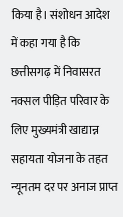किया है। संशोधन आदेश में कहा गया है कि छत्तीसगढ़ में निवासरत नक्सल पीड़ित परिवार के लिए मुख्यमंत्री खाद्यान्न सहायता योजना के तहत न्यूनतम दर पर अनाज प्राप्त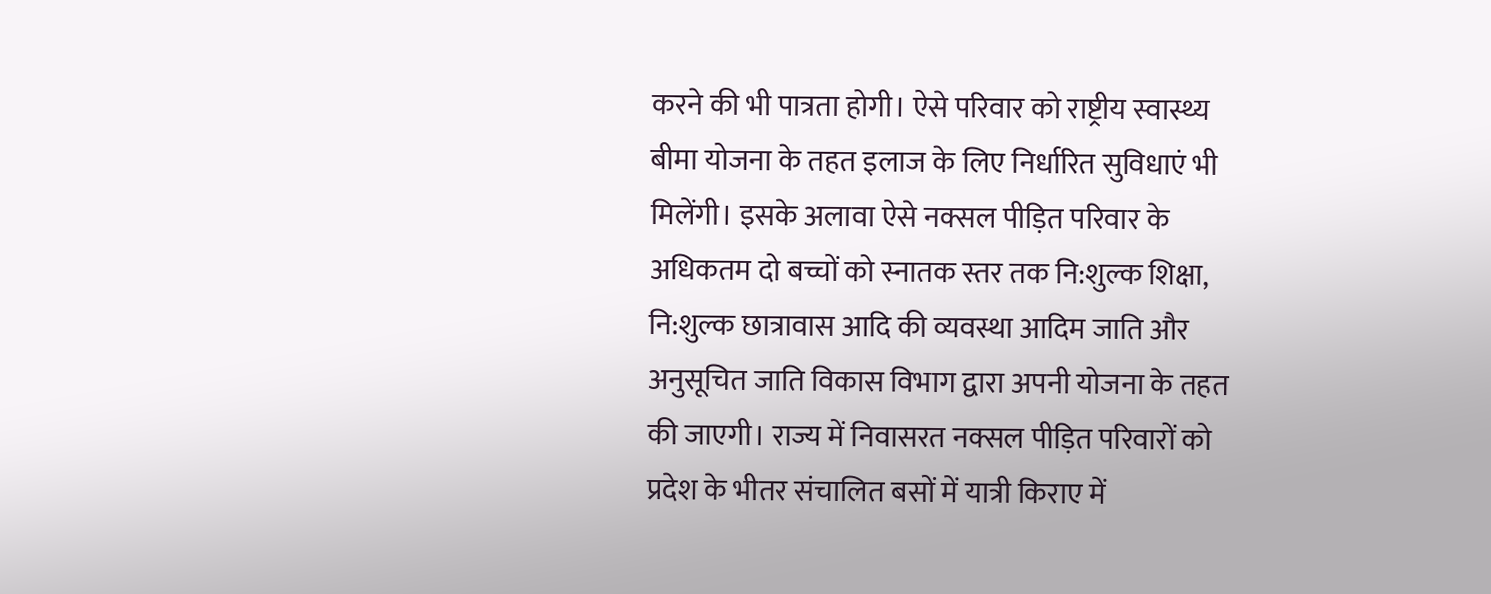करने की भी पात्रता होगी। ऐसे परिवार को राष्ट्रीय स्वास्थ्य बीमा योजना के तहत इलाज के लिए निर्धारित सुविधाएं भी मिलेंगी। इसके अलावा ऐसे नक्सल पीड़ित परिवार के अधिकतम दो बच्चों को स्नातक स्तर तक नि:शुल्क शिक्षा, नि:शुल्क छात्रावास आदि की व्यवस्था आदिम जाति और अनुसूचित जाति विकास विभाग द्वारा अपनी योजना के तहत की जाएगी। राज्य में निवासरत नक्सल पीड़ित परिवारों को प्रदेश के भीतर संचालित बसों में यात्री किराए में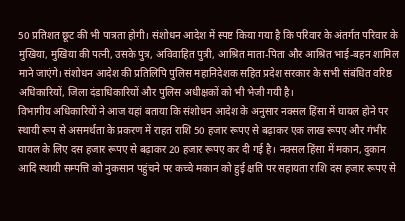50 प्रतिशत छूट की भी पात्रता होगी। संशोधन आदेश में स्पष्ट किया गया है कि परिवार के अंतर्गत परिवार के मुखिया, मुखिया की पत्नी, उसके पुत्र, अविवाहित पुत्री, आश्रित माता-पिता और आश्रित भाई-बहन शामिल माने जाएंगे। संशोधन आदेश की प्रतिलिपि पुलिस महानिदेशक सहित प्रदेश सरकार के सभी संबंधित वरिष्ठ अधिकारियों, जिला दंडाधिकारियों और पुलिस अधीक्षकों को भी भेजी गयी है।
विभागीय अधिकारियों ने आज यहां बताया कि संशोधन आदेश के अनुसार नक्सल हिंसा में घायल होने पर स्थायी रूप से असमर्थता के प्रकरण में राहत राशि 50 हजार रूपए से बढ़ाकर एक लाख रूपए और गंभीर घायल के लिए दस हजार रूपए से बढ़ाकर 20 हजार रूपए कर दी गई है। नक्सल हिंसा में मकान, दुकान आदि स्थायी सम्पत्ति को नुकसान पहुंचने पर कच्चे मकान को हुई क्षति पर सहायता राशि दस हजार रूपए से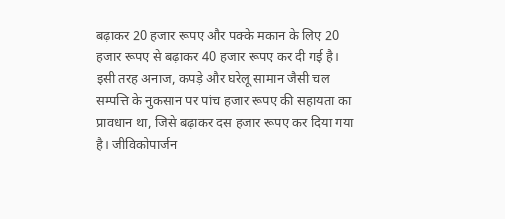बढ़ाकर 20 हजार रूपए और पक्के मकान के लिए 20 हजार रूपए से बढ़ाकर 40 हजार रूपए कर दी गई है। इसी तरह अनाज, कपड़े और घरेलू सामान जैसी चल सम्पत्ति के नुकसान पर पांच हजार रूपए की सहायता का प्रावधान था, जिसे बढ़ाकर दस हजार रूपए कर दिया गया है। जीविकोपार्जन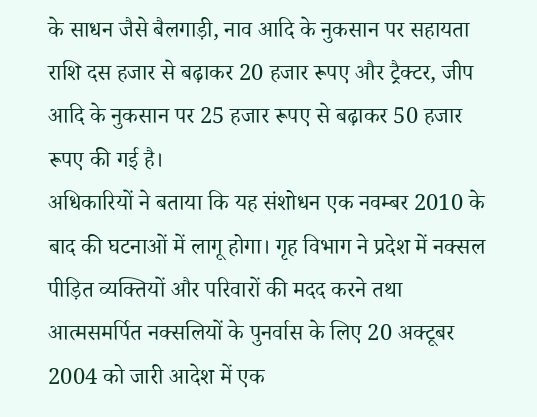के साधन जैसे बैलगाड़ी, नाव आदि के नुकसान पर सहायता राशि दस हजार से बढ़ाकर 20 हजार रूपए और ट्रैक्टर, जीप आदि के नुकसान पर 25 हजार रूपए से बढ़ाकर 50 हजार रूपए की गई है।
अधिकारियों ने बताया कि यह संशोधन एक नवम्बर 2010 के बाद की घटनाओं में लागू होगा। गृह विभाग ने प्रदेश में नक्सल पीड़ित व्यक्तियों और परिवारों की मदद करने तथा आत्मसमर्पित नक्सलियों के पुनर्वास के लिए 20 अक्टूबर 2004 को जारी आदेश में एक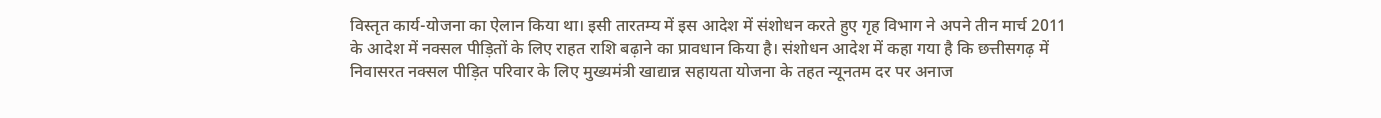विस्तृत कार्य-योजना का ऐलान किया था। इसी तारतम्य में इस आदेश में संशोधन करते हुए गृह विभाग ने अपने तीन मार्च 2011 के आदेश में नक्सल पीड़ितों के लिए राहत राशि बढ़ाने का प्रावधान किया है। संशोधन आदेश में कहा गया है कि छत्तीसगढ़ में निवासरत नक्सल पीड़ित परिवार के लिए मुख्यमंत्री खाद्यान्न सहायता योजना के तहत न्यूनतम दर पर अनाज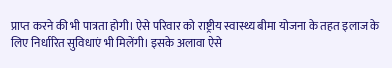प्राप्त करने की भी पात्रता होगी। ऐसे परिवार को राष्ट्रीय स्वास्थ्य बीमा योजना के तहत इलाज के लिए निर्धारित सुविधाएं भी मिलेंगी। इसके अलावा ऐसे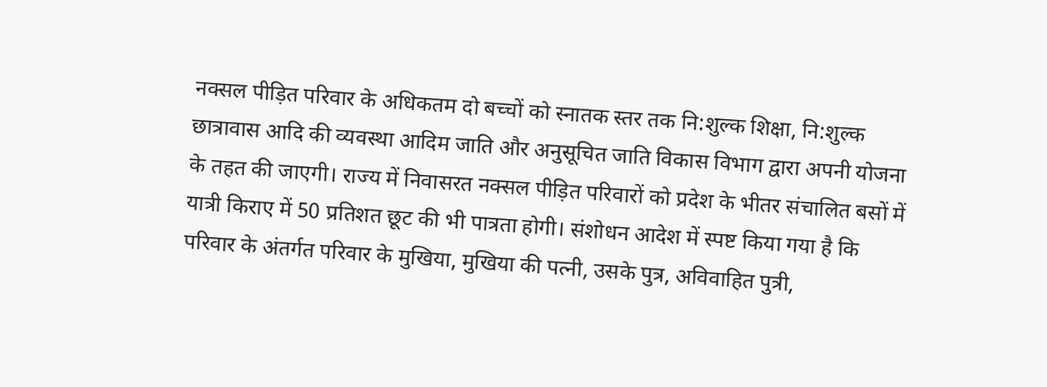नक्सल पीड़ित परिवार के अधिकतम दो बच्चों को स्नातक स्तर तक नि:शुल्क शिक्षा, नि:शुल्क छात्रावास आदि की व्यवस्था आदिम जाति और अनुसूचित जाति विकास विभाग द्वारा अपनी योजना के तहत की जाएगी। राज्य में निवासरत नक्सल पीड़ित परिवारों को प्रदेश के भीतर संचालित बसों में यात्री किराए में 50 प्रतिशत छूट की भी पात्रता होगी। संशोधन आदेश में स्पष्ट किया गया है कि परिवार के अंतर्गत परिवार के मुखिया, मुखिया की पत्नी, उसके पुत्र, अविवाहित पुत्री,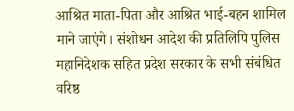आश्रित माता-पिता और आश्रित भाई-बहन शामिल माने जाएंगे। संशोधन आदेश की प्रतिलिपि पुलिस महानिदेशक सहित प्रदेश सरकार के सभी संबंधित वरिष्ठ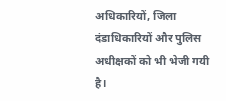अधिकारियों, जिला दंडाधिकारियों और पुलिस अधीक्षकों को भी भेजी गयी है।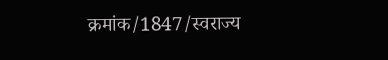क्रमांक/1847/स्वराज्य